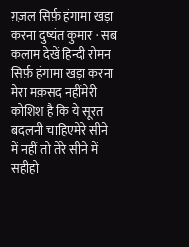ग़ज़ल सिर्फ़ हंगामा खड़ा करना दुष्यंत कुमार · सब कलाम देखें हिन्दी रोमन सिर्फ़ हंगामा खड़ा करना मेरा मक़सद नहींमेरी कोशिश है कि ये सूरत बदलनी चाहिएमेरे सीने में नहीं तो तेरे सीने में सहीहो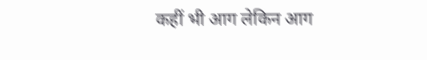कहीं भी आग लेकिन आग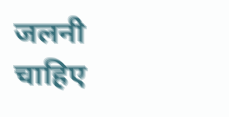जलनी चाहिए